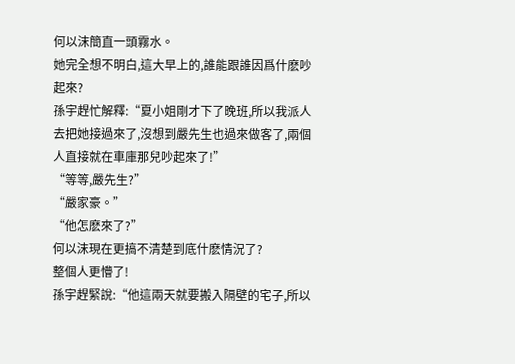何以沫簡直一頭霧水。
她完全想不明白,這大早上的,誰能跟誰因爲什麽吵起來?
孫宇趕忙解釋:“夏小姐剛才下了晚班,所以我派人去把她接過來了,沒想到嚴先生也過來做客了,兩個人直接就在車庫那兒吵起來了!”
“等等,嚴先生?”
“嚴家豪。”
“他怎麽來了?”
何以沫現在更搞不清楚到底什麽情況了?
整個人更懵了!
孫宇趕緊說:“他這兩天就要搬入隔壁的宅子,所以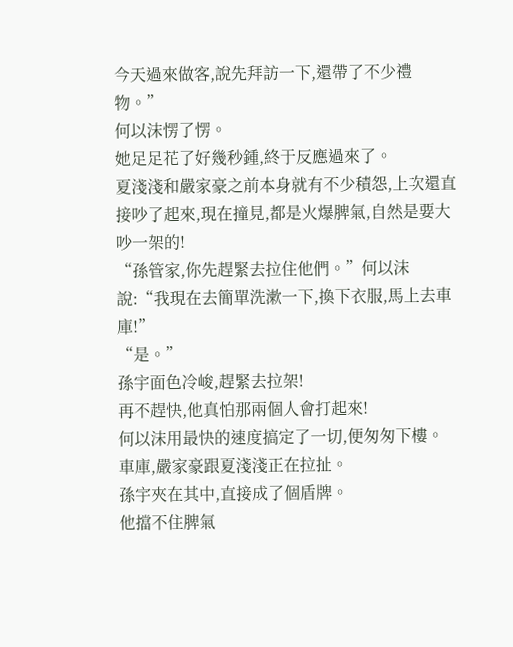今天過來做客,說先拜訪一下,還帶了不少禮物。”
何以沫愣了愣。
她足足花了好幾秒鍾,終于反應過來了。
夏淺淺和嚴家豪之前本身就有不少積怨,上次還直接吵了起來,現在撞見,都是火爆脾氣,自然是要大吵一架的!
“孫管家,你先趕緊去拉住他們。”何以沫說:“我現在去簡單洗漱一下,換下衣服,馬上去車庫!”
“是。”
孫宇面色冷峻,趕緊去拉架!
再不趕快,他真怕那兩個人會打起來!
何以沫用最快的速度搞定了一切,便匆匆下樓。
車庫,嚴家豪跟夏淺淺正在拉扯。
孫宇夾在其中,直接成了個盾牌。
他擋不住脾氣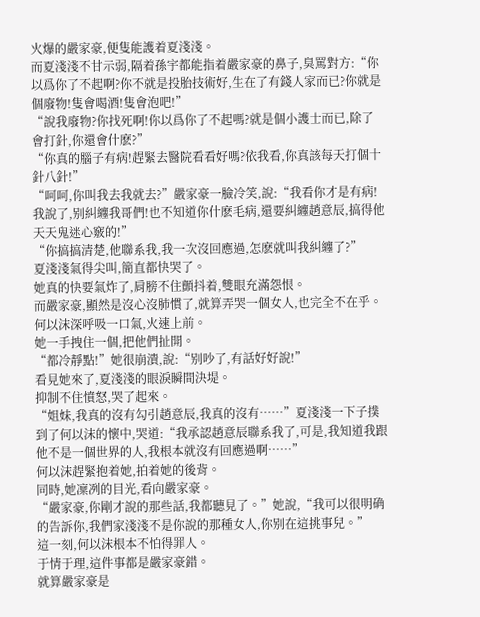火爆的嚴家豪,便隻能護着夏淺淺。
而夏淺淺不甘示弱,隔着孫宇都能指着嚴家豪的鼻子,臭罵對方:“你以爲你了不起啊?你不就是投胎技術好,生在了有錢人家而已?你就是個廢物!隻會喝酒!隻會泡吧!”
“說我廢物?你找死啊!你以爲你了不起嗎?就是個小護士而已,除了會打針,你還會什麽?”
“你真的腦子有病!趕緊去醫院看看好嗎?依我看,你真該每天打個十針八針!”
“呵呵,你叫我去我就去?”嚴家豪一臉冷笑,說:“我看你才是有病!我說了,别糾纏我哥們!也不知道你什麽毛病,還要糾纏趙意辰,搞得他天天鬼迷心竅的!”
“你搞搞清楚,他聯系我,我一次沒回應過,怎麽就叫我糾纏了?”
夏淺淺氣得尖叫,簡直都快哭了。
她真的快要氣炸了,肩膀不住顫抖着,雙眼充滿怨恨。
而嚴家豪,顯然是沒心沒肺慣了,就算弄哭一個女人,也完全不在乎。
何以沫深呼吸一口氣,火速上前。
她一手拽住一個,把他們扯開。
“都冷靜點!”她很崩潰,說:“别吵了,有話好好說!”
看見她來了,夏淺淺的眼淚瞬間決堤。
抑制不住憤怒,哭了起來。
“姐妹,我真的沒有勾引趙意辰,我真的沒有……”夏淺淺一下子撲到了何以沫的懷中,哭道:“我承認趙意辰聯系我了,可是,我知道我跟他不是一個世界的人,我根本就沒有回應過啊……”
何以沫趕緊抱着她,拍着她的後背。
同時,她凜冽的目光,看向嚴家豪。
“嚴家豪,你剛才說的那些話,我都聽見了。”她說,“我可以很明确的告訴你,我們家淺淺不是你說的那種女人,你别在這挑事兒。”
這一刻,何以沫根本不怕得罪人。
于情于理,這件事都是嚴家豪錯。
就算嚴家豪是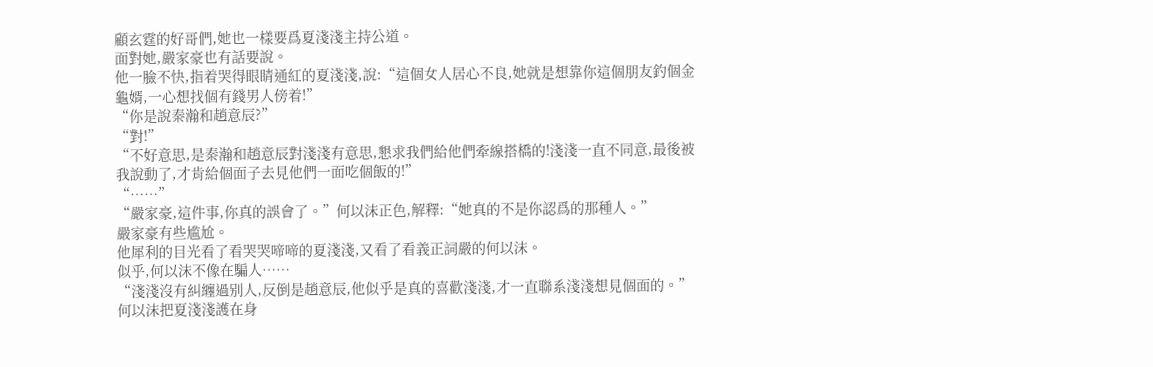顧玄霆的好哥們,她也一樣要爲夏淺淺主持公道。
面對她,嚴家豪也有話要說。
他一臉不快,指着哭得眼睛通紅的夏淺淺,說:“這個女人居心不良,她就是想靠你這個朋友釣個金龜婿,一心想找個有錢男人傍着!”
“你是說秦瀚和趙意辰?”
“對!”
“不好意思,是秦瀚和趙意辰對淺淺有意思,懇求我們給他們牽線搭橋的!淺淺一直不同意,最後被我說動了,才肯給個面子去見他們一面吃個飯的!”
“……”
“嚴家豪,這件事,你真的誤會了。”何以沫正色,解釋:“她真的不是你認爲的那種人。”
嚴家豪有些尴尬。
他犀利的目光看了看哭哭啼啼的夏淺淺,又看了看義正詞嚴的何以沫。
似乎,何以沫不像在騙人……
“淺淺沒有糾纏過别人,反倒是趙意辰,他似乎是真的喜歡淺淺,才一直聯系淺淺想見個面的。”何以沫把夏淺淺護在身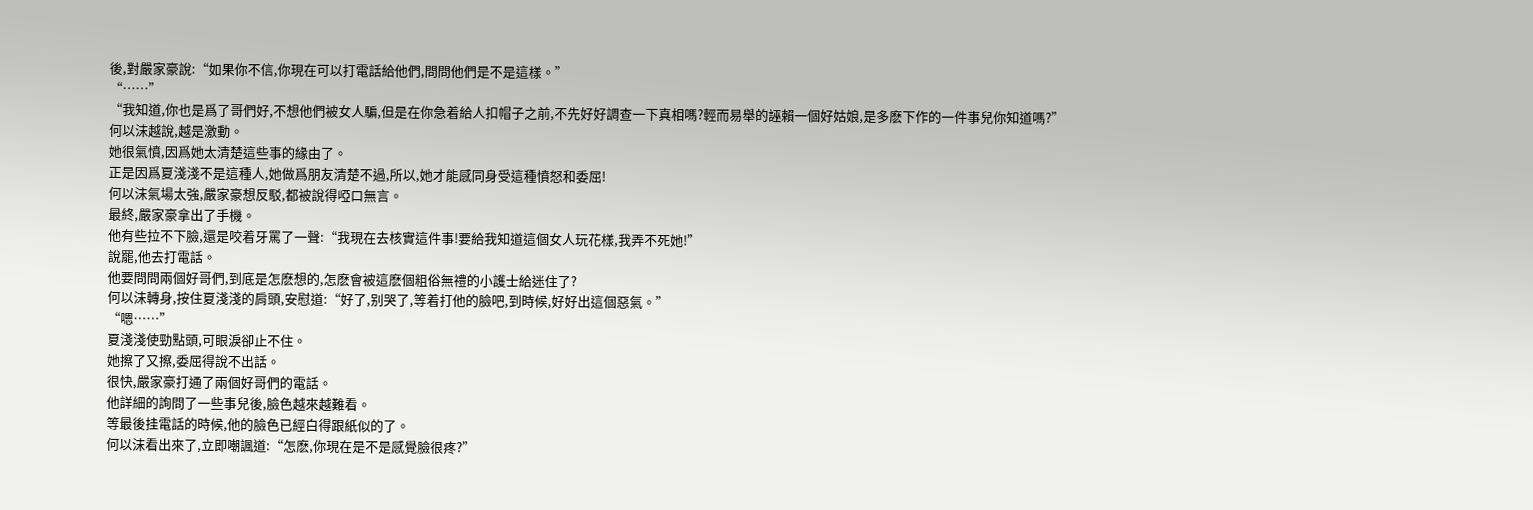後,對嚴家豪說:“如果你不信,你現在可以打電話給他們,問問他們是不是這樣。”
“……”
“我知道,你也是爲了哥們好,不想他們被女人騙,但是在你急着給人扣帽子之前,不先好好調查一下真相嗎?輕而易舉的誣賴一個好姑娘,是多麽下作的一件事兒你知道嗎?”
何以沫越說,越是激動。
她很氣憤,因爲她太清楚這些事的緣由了。
正是因爲夏淺淺不是這種人,她做爲朋友清楚不過,所以,她才能感同身受這種憤怒和委屈!
何以沫氣場太強,嚴家豪想反駁,都被說得啞口無言。
最終,嚴家豪拿出了手機。
他有些拉不下臉,還是咬着牙罵了一聲:“我現在去核實這件事!要給我知道這個女人玩花樣,我弄不死她!”
說罷,他去打電話。
他要問問兩個好哥們,到底是怎麽想的,怎麽會被這麽個粗俗無禮的小護士給迷住了?
何以沫轉身,按住夏淺淺的肩頭,安慰道:“好了,别哭了,等着打他的臉吧,到時候,好好出這個惡氣。”
“嗯……”
夏淺淺使勁點頭,可眼淚卻止不住。
她擦了又擦,委屈得說不出話。
很快,嚴家豪打通了兩個好哥們的電話。
他詳細的詢問了一些事兒後,臉色越來越難看。
等最後挂電話的時候,他的臉色已經白得跟紙似的了。
何以沫看出來了,立即嘲諷道:“怎麽,你現在是不是感覺臉很疼?”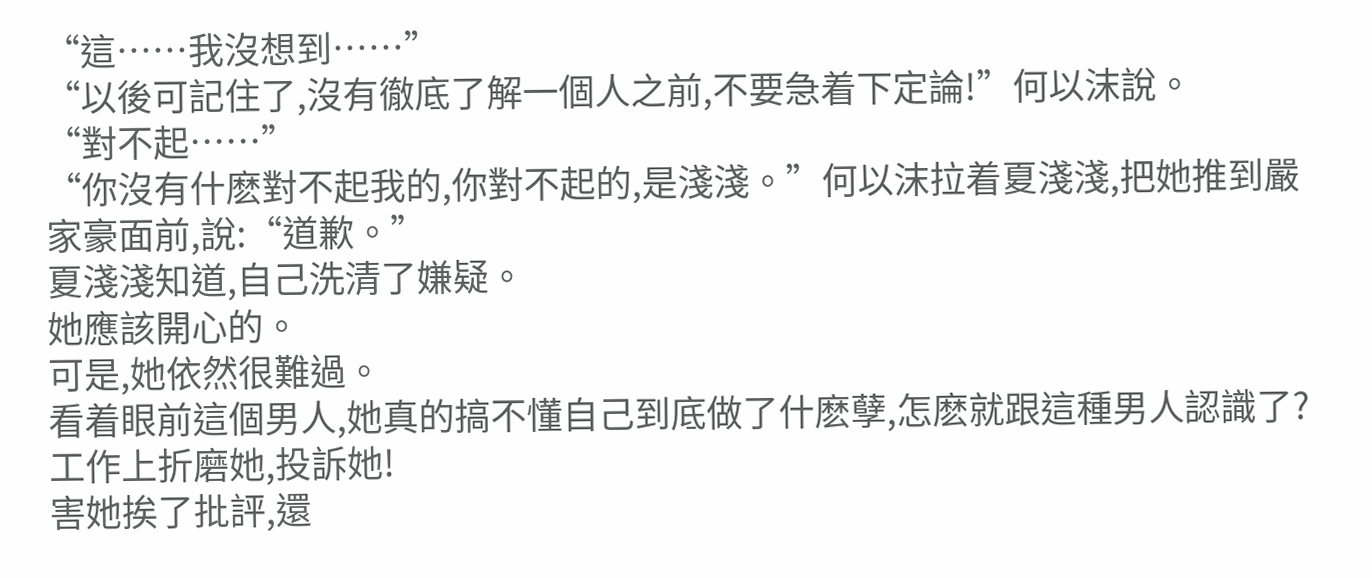“這……我沒想到……”
“以後可記住了,沒有徹底了解一個人之前,不要急着下定論!”何以沫說。
“對不起……”
“你沒有什麽對不起我的,你對不起的,是淺淺。”何以沫拉着夏淺淺,把她推到嚴家豪面前,說:“道歉。”
夏淺淺知道,自己洗清了嫌疑。
她應該開心的。
可是,她依然很難過。
看着眼前這個男人,她真的搞不懂自己到底做了什麽孽,怎麽就跟這種男人認識了?
工作上折磨她,投訴她!
害她挨了批評,還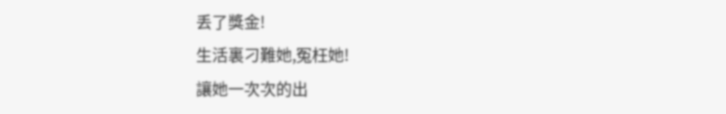丢了獎金!
生活裏刁難她,冤枉她!
讓她一次次的出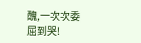醜,一次次委屈到哭!